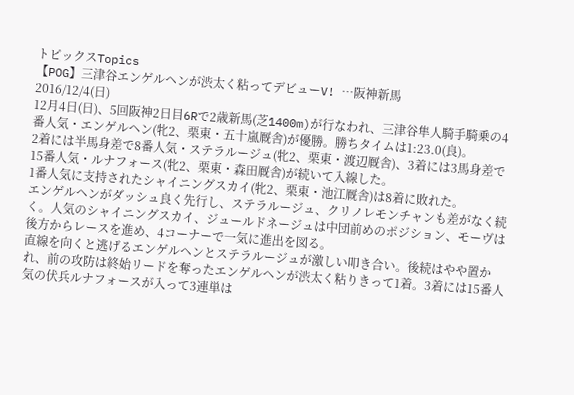トピックスTopics
【POG】三津谷エンゲルヘンが渋太く粘ってデビューV! …阪神新馬
2016/12/4(日)
12月4日(日)、5回阪神2日目6Rで2歳新馬(芝1400m)が行なわれ、三津谷隼人騎手騎乗の4番人気・エンゲルヘン(牝2、栗東・五十嵐厩舎)が優勝。勝ちタイムは1:23.0(良)。
2着には半馬身差で8番人気・ステラルージュ(牝2、栗東・渡辺厩舎)、3着には3馬身差で15番人気・ルナフォース(牝2、栗東・森田厩舎)が続いて入線した。
1番人気に支持されたシャイニングスカイ(牝2、栗東・池江厩舎)は8着に敗れた。
エンゲルヘンがダッシュ良く先行し、ステラルージュ、クリノレモンチャンも差がなく続く。人気のシャイニングスカイ、ジュールドネージュは中団前めのポジション、モーヴは後方からレースを進め、4コーナーで一気に進出を図る。
直線を向くと逃げるエンゲルヘンとステラルージュが激しい叩き合い。後続はやや置かれ、前の攻防は終始リードを奪ったエンゲルヘンが渋太く粘りきって1着。3着には15番人気の伏兵ルナフォースが入って3連単は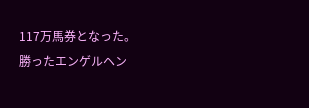117万馬券となった。
勝ったエンゲルヘン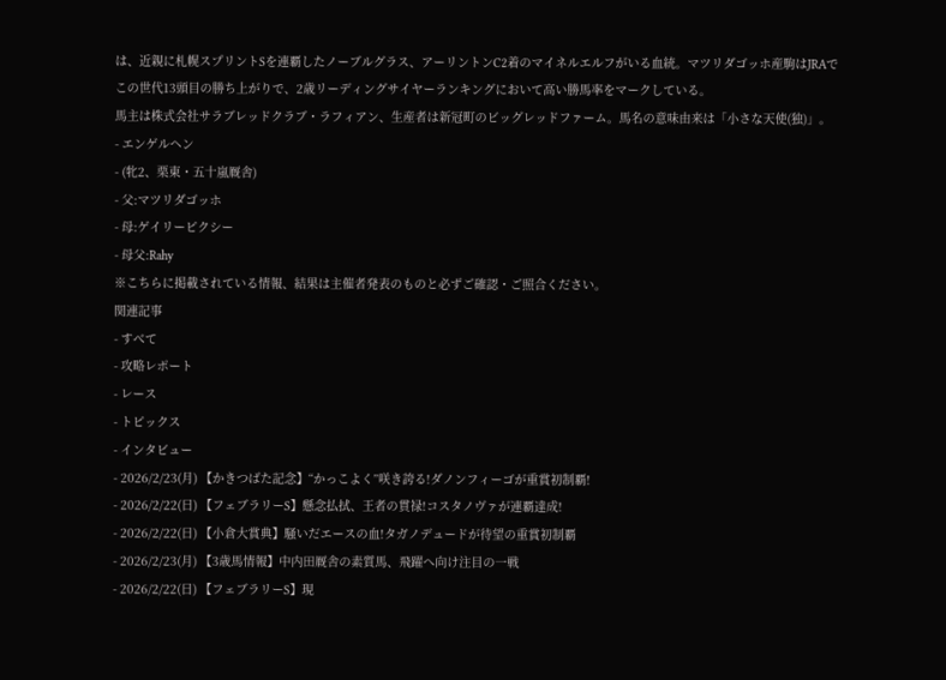は、近親に札幌スプリントSを連覇したノーブルグラス、アーリントンC2着のマイネルエルフがいる血統。マツリダゴッホ産駒はJRAでこの世代13頭目の勝ち上がりで、2歳リーディングサイヤーランキングにおいて高い勝馬率をマークしている。
馬主は株式会社サラブレッドクラブ・ラフィアン、生産者は新冠町のビッグレッドファーム。馬名の意味由来は「小さな天使(独)」。
- エンゲルヘン
- (牝2、栗東・五十嵐厩舎)
- 父:マツリダゴッホ
- 母:ゲイリーピクシー
- 母父:Rahy
※こちらに掲載されている情報、結果は主催者発表のものと必ずご確認・ご照合ください。
関連記事
- すべて
- 攻略レポート
- レース
- トピックス
- インタビュー
- 2026/2/23(月) 【かきつばた記念】“かっこよく”咲き誇る!ダノンフィーゴが重賞初制覇!
- 2026/2/22(日) 【フェブラリーS】懸念払拭、王者の貫禄!コスタノヴァが連覇達成!
- 2026/2/22(日) 【小倉大賞典】騒いだエースの血!タガノデュードが待望の重賞初制覇
- 2026/2/23(月) 【3歳馬情報】中内田厩舎の素質馬、飛躍へ向け注目の一戦
- 2026/2/22(日) 【フェブラリーS】現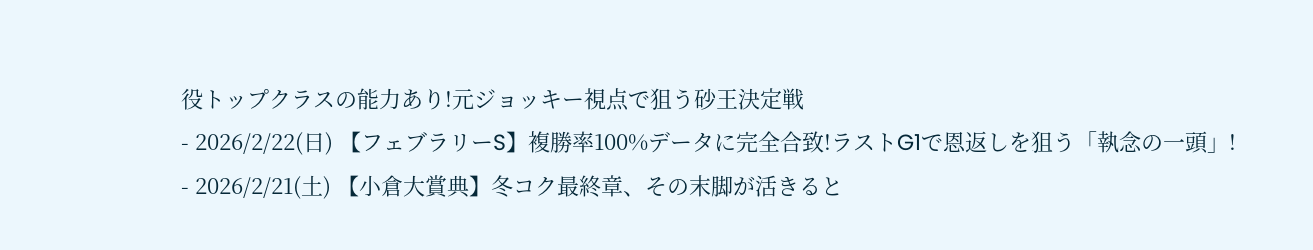役トップクラスの能力あり!元ジョッキー視点で狙う砂王決定戦
- 2026/2/22(日) 【フェブラリーS】複勝率100%データに完全合致!ラストG1で恩返しを狙う「執念の一頭」!
- 2026/2/21(土) 【小倉大賞典】冬コク最終章、その末脚が活きると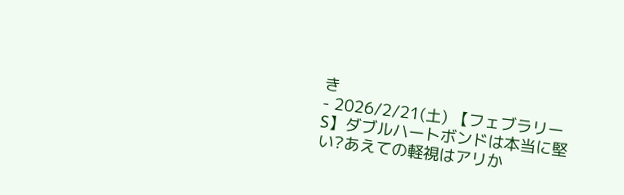き
- 2026/2/21(土) 【フェブラリーS】ダブルハートボンドは本当に堅い?あえての軽視はアリか